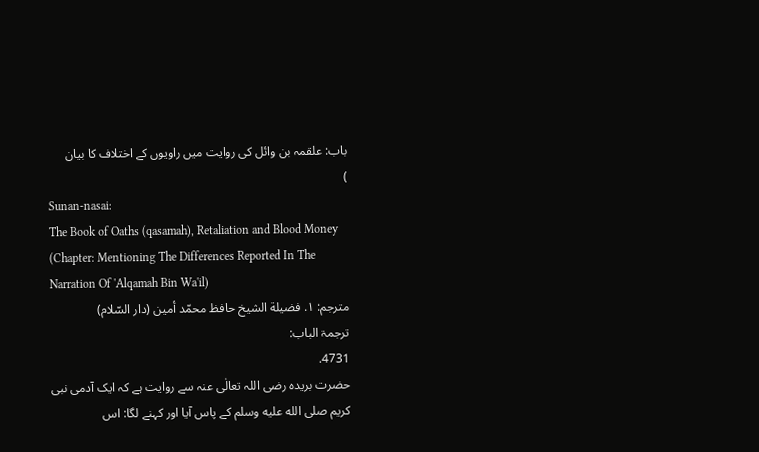باب: علقمہ بن وائل کی روایت میں راویوں کے اختلاف کا بیان
)
Sunan-nasai:
The Book of Oaths (qasamah), Retaliation and Blood Money
(Chapter: Mentioning The Differences Reported In The Narration Of 'Alqamah Bin Wa'il)
مترجم: ١. فضيلة الشيخ حافظ محمّد أمين (دار السّلام)
ترجمۃ الباب:
4731.
حضرت بریدہ رضی اللہ تعالٰی عنہ سے روایت ہے کہ ایک آدمی نبی کریم صلى الله عليه وسلم کے پاس آیا اور کہنے لگا: اس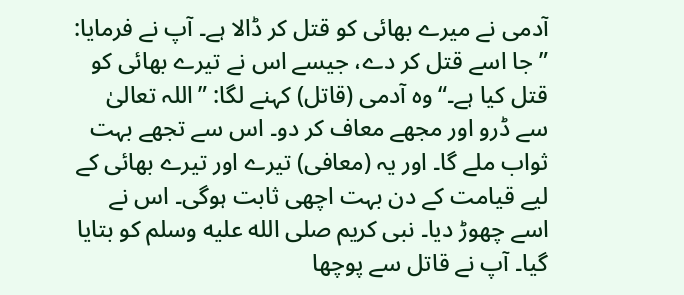آدمی نے میرے بھائی کو قتل کر ڈالا ہے۔ آپ نے فرمایا: ”جا اسے قتل کر دے، جیسے اس نے تیرے بھائی کو قتل کیا ہے۔“ وہ آدمی (قاتل) کہنے لگا: ”اللہ تعالیٰ سے ڈرو اور مجھے معاف کر دو۔ اس سے تجھے بہت ثواب ملے گا۔ اور یہ (معافی) تیرے اور تیرے بھائی کے لیے قیامت کے دن بہت اچھی ثابت ہوگی۔ اس نے اسے چھوڑ دیا۔ نبی کریم صلى الله عليه وسلم کو بتایا گیا۔ آپ نے قاتل سے پوچھا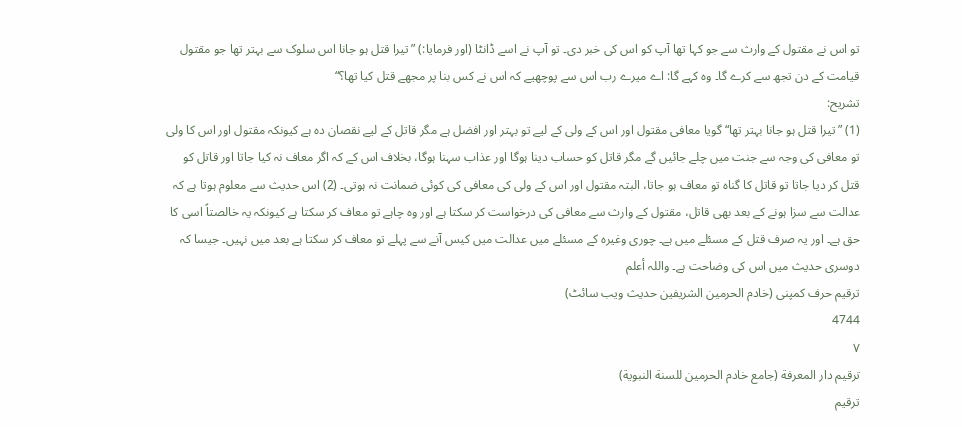تو اس نے مقتول کے وارث سے جو کہا تھا آپ کو اس کی خبر دی۔ تو آپ نے اسے ڈانٹا (اور فرمایا:) ”تیرا قتل ہو جانا اس سلوک سے بہتر تھا جو مقتول قیامت کے دن تجھ سے کرے گا۔ وہ کہے گا: اے میرے رب اس سے پوچھیے کہ اس نے کس بنا پر مجھے قتل کیا تھا؟“
تشریح:
(1) ”تیرا قتل ہو جانا بہتر تھا“ گویا معافی مقتول اور اس کے ولی کے لیے تو بہتر اور افضل ہے مگر قاتل کے لیے نقصان دہ ہے کیونکہ مقتول اور اس کا ولی تو معافی کی وجہ سے جنت میں چلے جائیں گے مگر قاتل کو حساب دینا ہوگا اور عذاب سہنا ہوگا، بخلاف اس کے کہ اگر معاف نہ کیا جاتا اور قاتل کو قتل کر دیا جاتا تو قاتل کا گناہ تو معاف ہو جاتا، البتہ مقتول اور اس کے ولی کی معافی کی کوئی ضمانت نہ ہوتی۔ (2) اس حدیث سے معلوم ہوتا ہے کہ عدالت سے سزا ہونے کے بعد بھی قاتل، مقتول کے وارث سے معافی کی درخواست کر سکتا ہے اور وہ چاہے تو معاف کر سکتا ہے کیونکہ یہ خالصتاً اسی کا حق ہے۔ اور یہ صرف قتل کے مسئلے میں ہے۔ چوری وغیرہ کے مسئلے میں عدالت میں کیس آنے سے پہلے تو معاف کر سکتا ہے بعد میں نہیں۔ جیسا کہ دوسری حدیث میں اس کی وضاحت ہے۔ واللہ أعلم
ترقیم حرف کمپنی (خادم الحرمین الشریفین حدیث ویب سائٹ)
4744
٧
ترقيم دار المعرفة (جامع خادم الحرمين للسنة النبوية)
ترقیم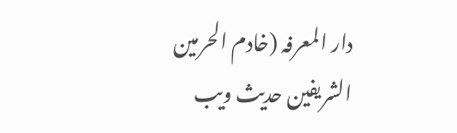دار المعرفہ (خادم الحرمین الشریفین حدیث ویب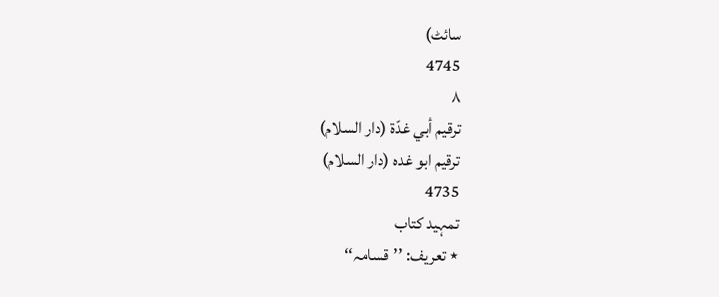سائٹ)
4745
٨
ترقيم أبي غدّة (دار السلام)
ترقیم ابو غدہ (دار السلام)
4735
تمہید کتاب
٭ تعریف: ’’قسامہ‘‘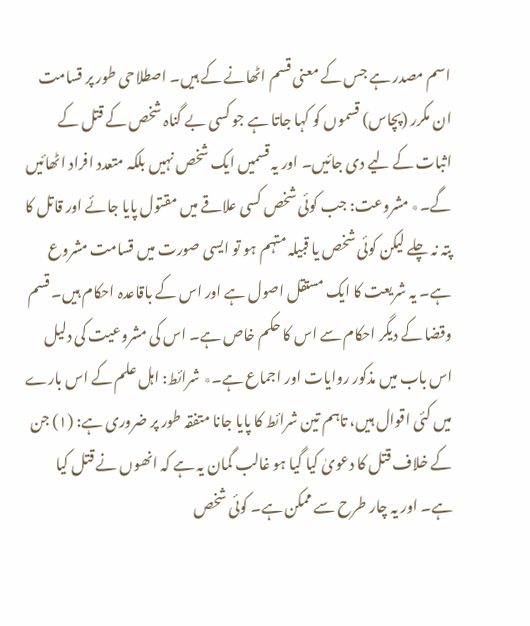اسم مصدر ہے جس کے معنی قسم اٹھانے کے ہیں۔ اصطلاحی طور پر قسامت ان مکرر (پچاس) قسموں کو کہا جاتا ہے جو کسی بے گناہ شخص کے قتل کے اثبات کے لیے دی جائیں۔ اور یہ قسمیں ایک شخص نہیں بلکہ متعدد افراد اٹھائیں گے۔٭ مشروعت: جب کوئی شخص کسی علاقے میں مقتول پایا جائے اور قاتل کا پتہ نہ چلے لیکن کوئی شخص یا قبیلہ متہم ہو تو ایسی صورت میں قسامت مشروع ہے۔ یہ شریعت کا ایک مستقل اصول ہے اور اس کے باقاعدہ احکام ہیں۔ قسم وقضا کے دیگر احکام سے اس کا حکم خاص ہے۔ اس کی مشروعیت کی دلیل اس باب میں مذکور روایات اور اجماع ہے۔٭ شرائط: اہل علم کے اس بارے میں کئی اقوال ہیں، تاہم تین شرائط کا پایا جانا متفقہ طور پر ضروری ہے: (۱) جن کے خلاف قتل کا دعویٰ کیا گیا ہو غالب گمان یہ ہے کہ انھوں نے قتل کیا ہے۔ اور یہ چار طرح سے ممکن ہے۔ کوئی شخص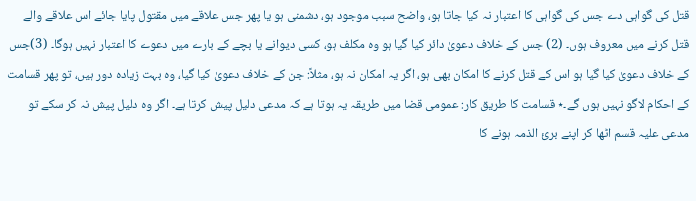قتل کی گواہی دے جس کی گواہی کا اعتبار نہ کیا جاتا ہو، واضح سبب موجود ہو، دشمنی ہو یا پھر جس علاقے میں مقتول پایا جائے اس علاقے والے قتل کرنے میں معروف ہوں۔ (2) جس کے خلاف دعویٰ دائر کیا گیا ہو وہ مکلف ہو، کسی دیوانے یا بچے کے بارے میں دعوے کا اعتبار نہیں ہوگا۔ (3)جس کے خلاف دعویٰ کیا گیا ہو اس کے قتل کرنے کا امکان بھی ہو، اگر یہ امکان نہ ہو، مثلاً: جن کے خلاف دعویٰ کیا گیا، وہ بہت زیادہ دور ہیں، تو پھر قسامت کے احکام لاگو نہیں ہوں گے۔٭ قسامت کا طریق کار: عمومی قضا میں طریقہ یہ ہوتا ہے کہ مدعی دلیل پیش کرتا ہے۔ اگر وہ دلیل پیش نہ کر سکے تو مدعی علیہ قسم اٹھا کر اپنے بریٔ الذمہ ہونے کا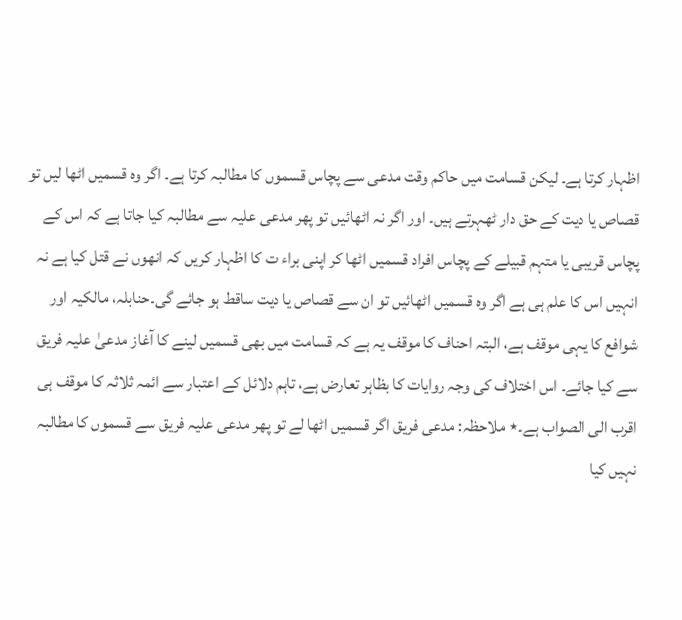اظہار کرتا ہے۔ لیکن قسامت میں حاکم وقت مدعی سے پچاس قسموں کا مطالبہ کرتا ہے۔ اگر وہ قسمیں اٹھا لیں تو قصاص یا دیت کے حق دار ٹھہرتے ہیں۔ اور اگر نہ اٹھائیں تو پھر مدعی علیہ سے مطالبہ کیا جاتا ہے کہ اس کے پچاس قریبی یا متہم قبیلے کے پچاس افراد قسمیں اٹھا کر اپنی براء ت کا اظہار کریں کہ انھوں نے قتل کیا ہے نہ انہیں اس کا علم ہی ہے اگر وہ قسمیں اٹھائیں تو ان سے قصاص یا دیت ساقط ہو جائے گی۔حنابلہ، مالکیہ اور شوافع کا یہی موقف ہے، البتہ احناف کا موقف یہ ہے کہ قسامت میں بھی قسمیں لینے کا آغاز مدعیٰ علیہ فریق سے کیا جائے۔ اس اختلاف کی وجہ روایات کا بظاہر تعارض ہے، تاہم دلائل کے اعتبار سے ائمہ ثلاثہ کا موقف ہی اقرب الی الصواب ہے۔٭ ملاحظہ: مدعی فریق اگر قسمیں اٹھا لے تو پھر مدعی علیہ فریق سے قسموں کا مطالبہ نہیں کیا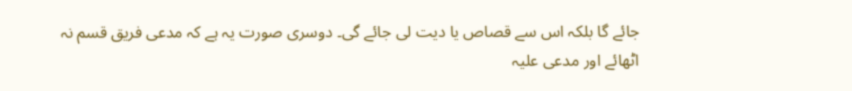جائے گا بلکہ اس سے قصاص یا دیت لی جائے گی۔ دوسری صورت یہ ہے کہ مدعی فریق قسم نہ اٹھائے اور مدعی علیہ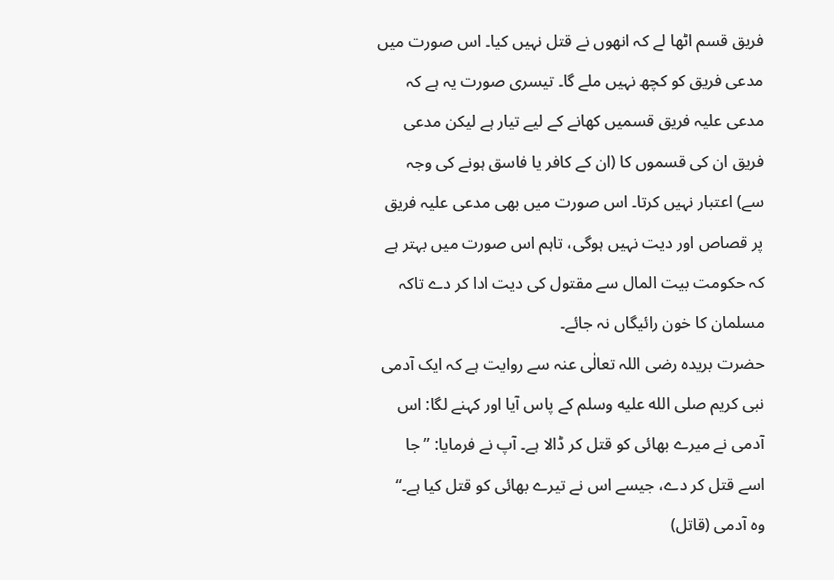فریق قسم اٹھا لے کہ انھوں نے قتل نہیں کیا۔ اس صورت میں مدعی فریق کو کچھ نہیں ملے گا۔ تیسری صورت یہ ہے کہ مدعی علیہ فریق قسمیں کھانے کے لیے تیار ہے لیکن مدعی فریق ان کی قسموں کا (ان کے کافر یا فاسق ہونے کی وجہ سے) اعتبار نہیں کرتا۔ اس صورت میں بھی مدعی علیہ فریق پر قصاص اور دیت نہیں ہوگی، تاہم اس صورت میں بہتر ہے کہ حکومت بیت المال سے مقتول کی دیت ادا کر دے تاکہ مسلمان کا خون رائیگاں نہ جائے۔
حضرت بریدہ رضی اللہ تعالٰی عنہ سے روایت ہے کہ ایک آدمی نبی کریم صلى الله عليه وسلم کے پاس آیا اور کہنے لگا: اس آدمی نے میرے بھائی کو قتل کر ڈالا ہے۔ آپ نے فرمایا: ”جا اسے قتل کر دے، جیسے اس نے تیرے بھائی کو قتل کیا ہے۔“ وہ آدمی (قاتل)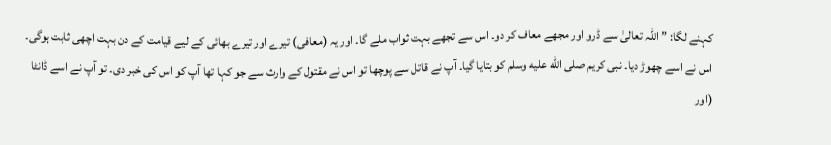کہنے لگا: ”اللہ تعالیٰ سے ڈرو اور مجھے معاف کر دو۔ اس سے تجھے بہت ثواب ملے گا۔ اور یہ (معافی) تیرے اور تیرے بھائی کے لیے قیامت کے دن بہت اچھی ثابت ہوگی۔ اس نے اسے چھوڑ دیا۔ نبی کریم صلى الله عليه وسلم کو بتایا گیا۔ آپ نے قاتل سے پوچھا تو اس نے مقتول کے وارث سے جو کہا تھا آپ کو اس کی خبر دی۔ تو آپ نے اسے ڈانٹا (اور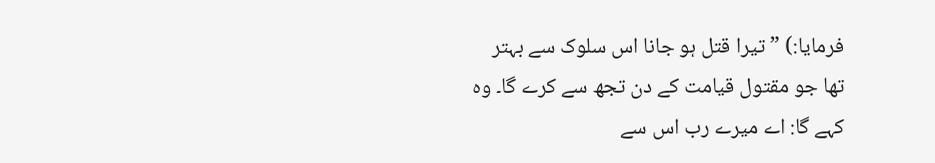فرمایا:) ”تیرا قتل ہو جانا اس سلوک سے بہتر تھا جو مقتول قیامت کے دن تجھ سے کرے گا۔ وہ کہے گا: اے میرے رب اس سے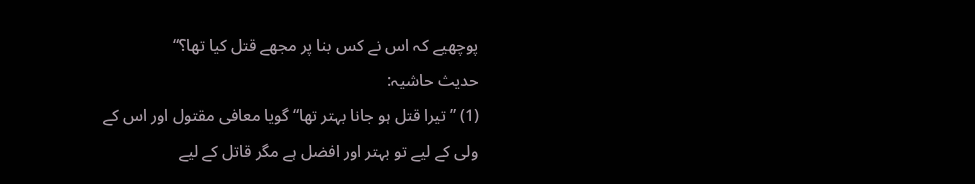پوچھیے کہ اس نے کس بنا پر مجھے قتل کیا تھا؟“
حدیث حاشیہ:
(1) ”تیرا قتل ہو جانا بہتر تھا“ گویا معافی مقتول اور اس کے ولی کے لیے تو بہتر اور افضل ہے مگر قاتل کے لیے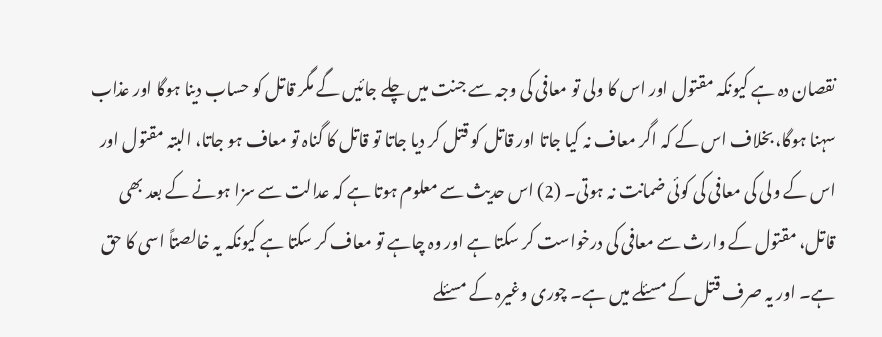نقصان دہ ہے کیونکہ مقتول اور اس کا ولی تو معافی کی وجہ سے جنت میں چلے جائیں گے مگر قاتل کو حساب دینا ہوگا اور عذاب سہنا ہوگا، بخلاف اس کے کہ اگر معاف نہ کیا جاتا اور قاتل کو قتل کر دیا جاتا تو قاتل کا گناہ تو معاف ہو جاتا، البتہ مقتول اور اس کے ولی کی معافی کی کوئی ضمانت نہ ہوتی۔ (2) اس حدیث سے معلوم ہوتا ہے کہ عدالت سے سزا ہونے کے بعد بھی قاتل، مقتول کے وارث سے معافی کی درخواست کر سکتا ہے اور وہ چاہے تو معاف کر سکتا ہے کیونکہ یہ خالصتاً اسی کا حق ہے۔ اور یہ صرف قتل کے مسئلے میں ہے۔ چوری وغیرہ کے مسئلے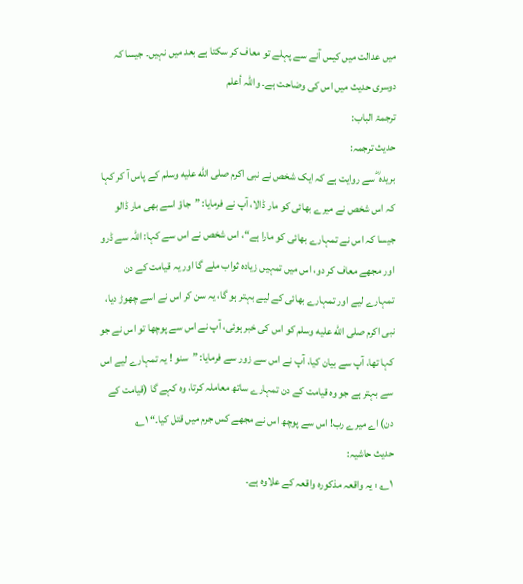میں عدالت میں کیس آنے سے پہلے تو معاف کر سکتا ہے بعد میں نہیں۔ جیسا کہ دوسری حدیث میں اس کی وضاحت ہے۔ واللہ أعلم
ترجمۃ الباب:
حدیث ترجمہ:
بریدہ ؓ سے روایت ہے کہ ایک شخص نے نبی اکرم صلى الله عليه وسلم کے پاس آ کر کہا کہ اس شخص نے میرے بھائی کو مار ڈالا، آپ نے فرمایا: ”جاؤ اسے بھی مار ڈالو جیسا کہ اس نے تمہارے بھائی کو مارا ہے“، اس شخص نے اس سے کہا: اللہ سے ڈرو اور مجھے معاف کر دو، اس میں تمہیں زیادہ ثواب ملے گا اور یہ قیامت کے دن تمہارے لیے اور تمہارے بھائی کے لیے بہتر ہو گا، یہ سن کر اس نے اسے چھوڑ دیا، نبی اکرم صلى الله عليه وسلم کو اس کی خبر ہوئی، آپ نے اس سے پوچھا تو اس نے جو کہا تھا، آپ سے بیان کیا، آپ نے اس سے زور سے فرمایا: ”سنو ! یہ تمہارے لیے اس سے بہتر ہے جو وہ قیامت کے دن تمہارے ساتھ معاملہ کرتا، وہ کہے گا (قیامت کے دن) اے میرے رب! اس سے پوچھ اس نے مجھے کس جرم میں قتل کیا۔“ ۱؎
حدیث حاشیہ:
۱؎ : یہ واقعہ مذکورہ واقعہ کے علاوہ ہے۔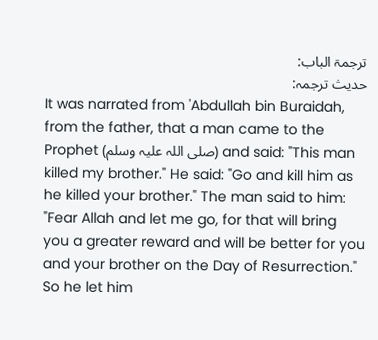ترجمۃ الباب:
حدیث ترجمہ:
It was narrated from 'Abdullah bin Buraidah, from the father, that a man came to the Prophet (صلی اللہ علیہ وسلم) and said: "This man killed my brother." He said: "Go and kill him as he killed your brother." The man said to him: "Fear Allah and let me go, for that will bring you a greater reward and will be better for you and your brother on the Day of Resurrection." So he let him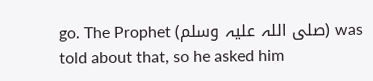go. The Prophet (صلی اللہ علیہ وسلم) was told about that, so he asked him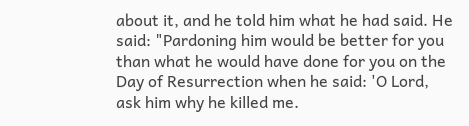about it, and he told him what he had said. He said: "Pardoning him would be better for you than what he would have done for you on the Day of Resurrection when he said: 'O Lord, ask him why he killed me.